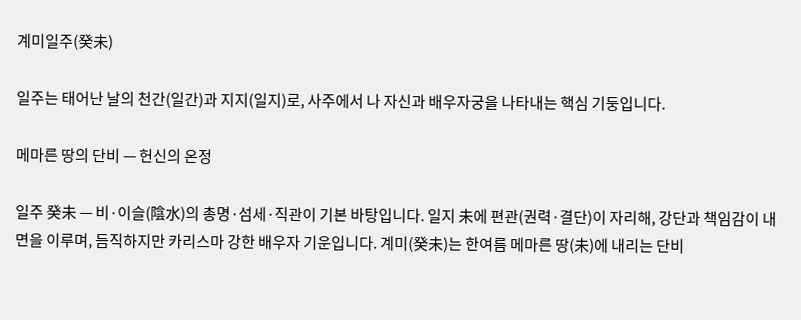계미일주(癸未)

일주는 태어난 날의 천간(일간)과 지지(일지)로, 사주에서 나 자신과 배우자궁을 나타내는 핵심 기둥입니다.

메마른 땅의 단비 — 헌신의 온정

일주 癸未 — 비·이슬(陰水)의 총명·섬세·직관이 기본 바탕입니다. 일지 未에 편관(권력·결단)이 자리해, 강단과 책임감이 내면을 이루며, 듬직하지만 카리스마 강한 배우자 기운입니다. 계미(癸未)는 한여름 메마른 땅(未)에 내리는 단비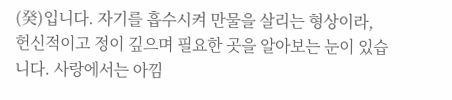(癸)입니다. 자기를 흡수시켜 만물을 살리는 형상이라, 헌신적이고 정이 깊으며 필요한 곳을 알아보는 눈이 있습니다. 사랑에서는 아낌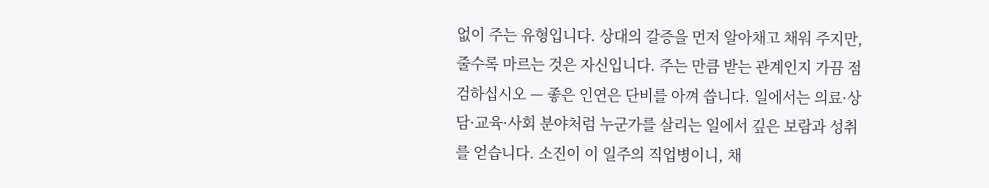없이 주는 유형입니다. 상대의 갈증을 먼저 알아채고 채워 주지만, 줄수록 마르는 것은 자신입니다. 주는 만큼 받는 관계인지 가끔 점검하십시오 — 좋은 인연은 단비를 아껴 씁니다. 일에서는 의료·상담·교육·사회 분야처럼 누군가를 살리는 일에서 깊은 보람과 성취를 얻습니다. 소진이 이 일주의 직업병이니, 채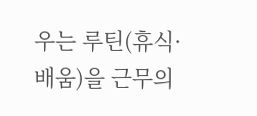우는 루틴(휴식·배움)을 근무의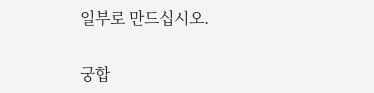일부로 만드십시오.

궁합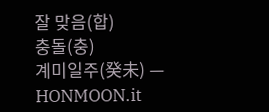잘 맞음(합)
충돌(충)
계미일주(癸未) — HONMOON.it